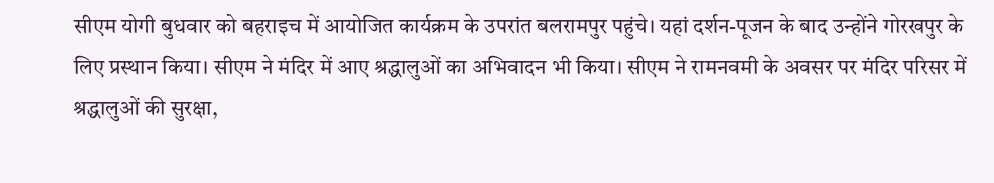सीएम योगी बुधवार को बहराइच में आयोजित कार्यक्रम के उपरांत बलरामपुर पहुंचे। यहां दर्शन-पूजन के बाद उन्होंने गोरखपुर के लिए प्रस्थान किया। सीएम ने मंदिर में आए श्रद्धालुओं का अभिवादन भी किया। सीएम ने रामनवमी के अवसर पर मंदिर परिसर में श्रद्धालुओं की सुरक्षा,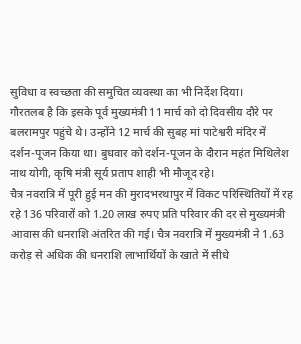सुविधा व स्वच्छता की समुचित व्यवस्था का भी निर्देश दिया।
गौरतलब है कि इसके पूर्व मुख्यमंत्री 11 मार्च को दो दिवसीय दौरे पर बलरामपुर पहुंचे थे। उन्होंने 12 मार्च की सुबह मां पाटेश्वरी मंदिर में दर्शन-पूजन किया था। बुधवार को दर्शन-पूजन के दौरान महंत मिथिलेश नाथ योगी, कृषि मंत्री सूर्य प्रताप शाही भी मौजूद रहे।
चैत्र नवरात्रि में पूरी हुई मन की मुरादभरथापुर में विकट परिस्थितियों में रह रहे 136 परिवारों को 1.20 लाख रुपए प्रति परिवार की दर से मुख्यमंत्री आवास की धनराशि अंतरित की गई। चैत्र नवरात्रि में मुख्यमंत्री ने 1.63 करोड़ से अधिक की धनराशि लाभार्थियों के खाते में सीधे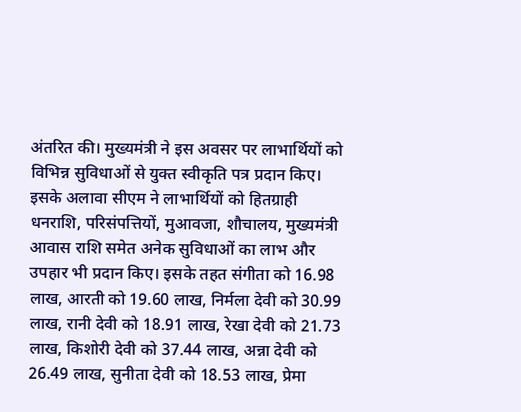अंतरित की। मुख्यमंत्री ने इस अवसर पर लाभार्थियों को विभिन्न सुविधाओं से युक्त स्वीकृति पत्र प्रदान किए। इसके अलावा सीएम ने लाभार्थियों को हितग्राही धनराशि, परिसंपत्तियों, मुआवजा, शौचालय, मुख्यमंत्री आवास राशि समेत अनेक सुविधाओं का लाभ और उपहार भी प्रदान किए। इसके तहत संगीता को 16.98 लाख, आरती को 19.60 लाख, निर्मला देवी को 30.99 लाख, रानी देवी को 18.91 लाख, रेखा देवी को 21.73 लाख, किशोरी देवी को 37.44 लाख, अन्ना देवी को 26.49 लाख, सुनीता देवी को 18.53 लाख, प्रेमा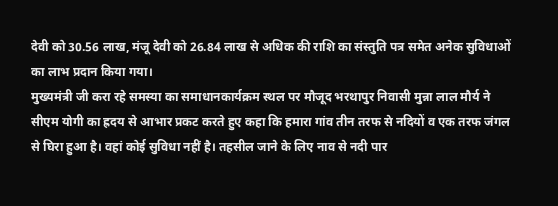देवी को 30.56 लाख, मंजू देवी को 26.84 लाख से अधिक की राशि का संस्तुति पत्र समेत अनेक सुविधाओं का लाभ प्रदान किया गया।
मुख्यमंत्री जी करा रहे समस्या का समाधानकार्यक्रम स्थल पर मौजूद भरथापुर निवासी मुन्ना लाल मौर्य ने सीएम योगी का ह्रदय से आभार प्रकट करते हुए कहा कि हमारा गांव तीन तरफ से नदियों व एक तरफ जंगल से घिरा हुआ है। वहां कोई सुविधा नहीं है। तहसील जाने के लिए नाव से नदी पार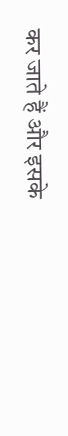कर जाते हैं और इसके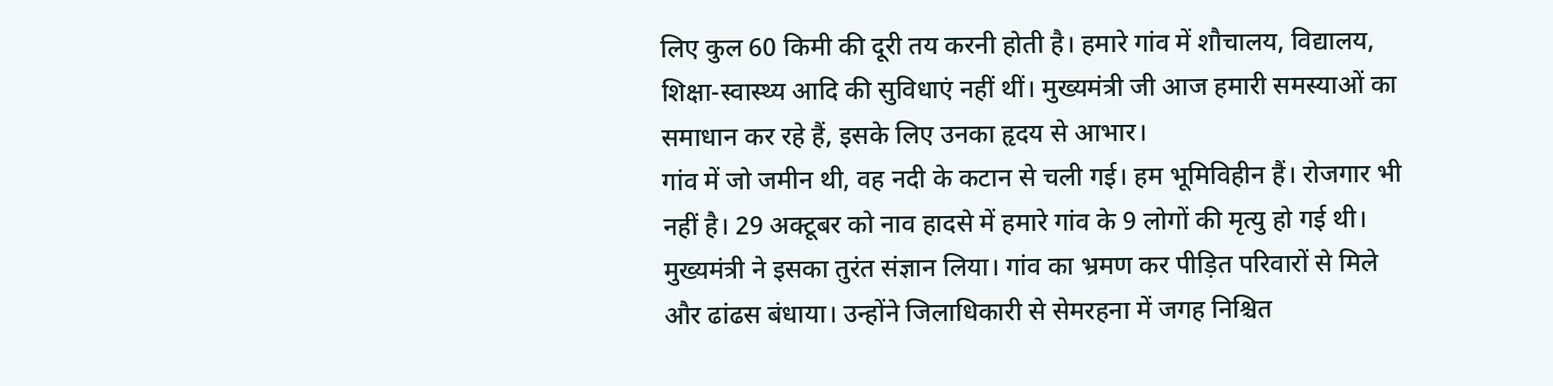लिए कुल 60 किमी की दूरी तय करनी होती है। हमारे गांव में शौचालय, विद्यालय, शिक्षा-स्वास्थ्य आदि की सुविधाएं नहीं थीं। मुख्यमंत्री जी आज हमारी समस्याओं का समाधान कर रहे हैं, इसके लिए उनका हृदय से आभार।
गांव में जो जमीन थी, वह नदी के कटान से चली गई। हम भूमिविहीन हैं। रोजगार भी नहीं है। 29 अक्टूबर को नाव हादसे में हमारे गांव के 9 लोगों की मृत्यु हो गई थी। मुख्यमंत्री ने इसका तुरंत संज्ञान लिया। गांव का भ्रमण कर पीड़ित परिवारों से मिले और ढांढस बंधाया। उन्होंने जिलाधिकारी से सेमरहना में जगह निश्चित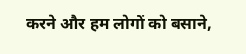करने और हम लोगों को बसाने,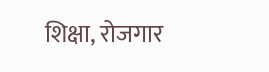शिक्षा, रोजगार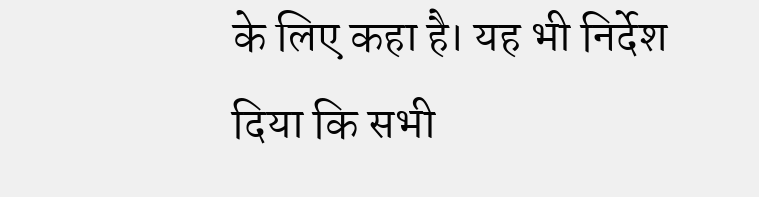के लिए कहा है। यह भी निर्देश दिया कि सभी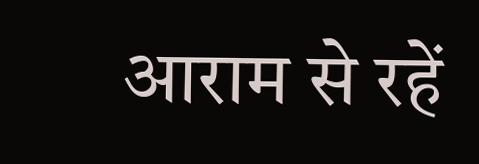आराम से रहें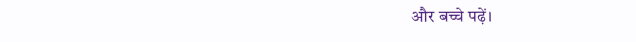और बच्चे पढ़ें।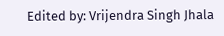Edited by: Vrijendra Singh Jhala